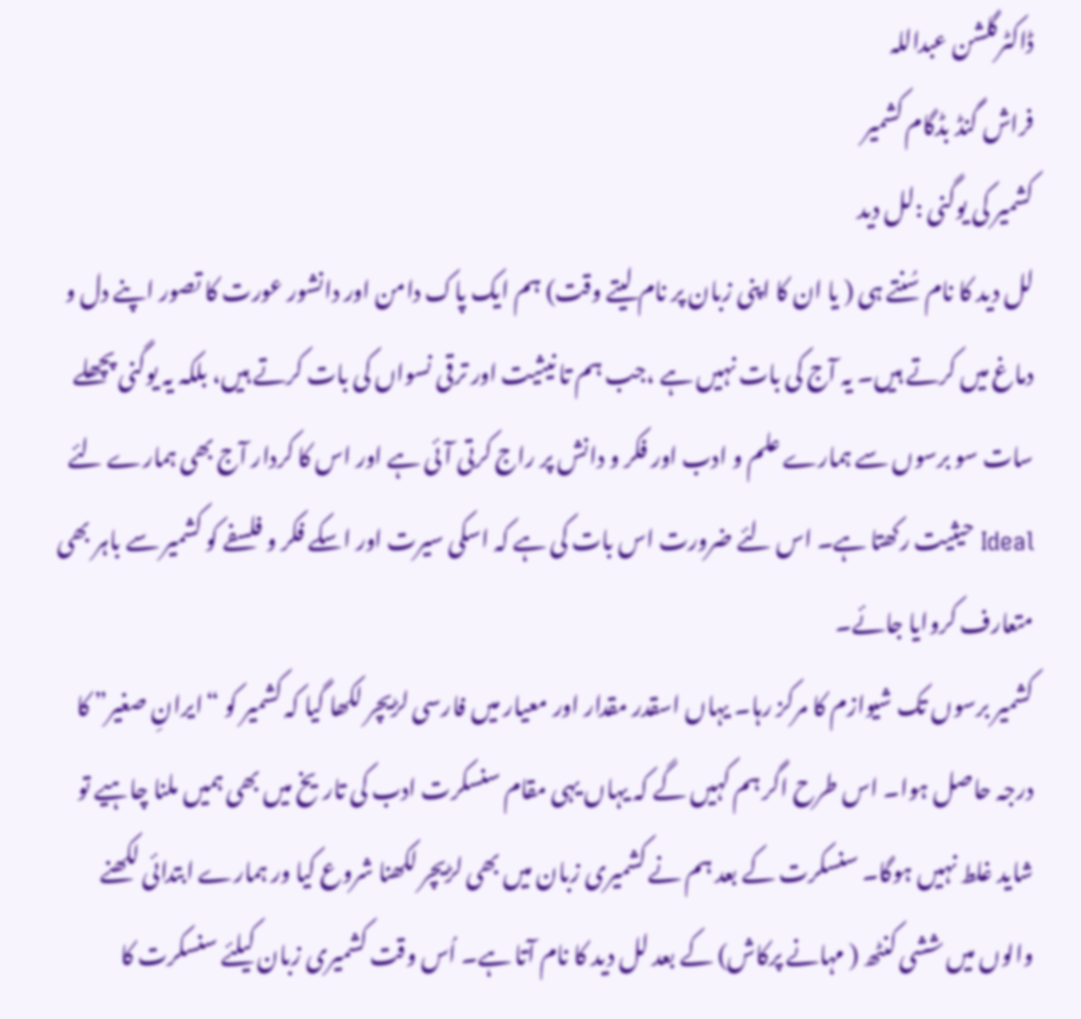ڈاکٹرگلشن عبداللہ
فراش گنڈ بڈگام کشمیر
کشمیر کی یوگنی :لل دید
لل دید کا نام سُنتے ہی ( یا ان کا اپنی زبان پر نام لیتے وقت) ہم ایک پاک دامن اور دانشور عورت کا تصور اپنے دل و دماغ میں کرتے ہیں۔ یہ آج کی بات نہیں ہے ،جب ہم تا نیثیت اور ترقی نسواں کی بات کرتے ہیں، بلکہ یہ یوگنی پچھلے سات سو برسوں سے ہمارے علم و ادب اور فکر و دانش پر راج کرتی آئی ہے اور اس کا کردار آج بھی ہمارے لئے Ideal حیثیت رکھتا ہے۔ اس لئے ضرورت اس بات کی ہے کہ اسکی سیرت اور اسکے فکر و فلسفے کو کشمیر سے باہر بھی متعارف کروایا جائے۔
کشمیر برسوں تک شیوازم کا مرکز رہا۔ یہاں اسقدر مقدار اور معیار میں فارسی لڑیچر لکھا گیا کہ کشمیر کو “ایرانِ صغیر” کا درجہ حاصل ہوا۔ اس طرح اگر ہم کہیں گے کہ یہاں یہی مقام سنسکرت ادب کی تاریخ میں بھی ہمیں ملنا چاہیے تو شاید غلط نہیں ہوگا۔ سنسکرت کے بعد ہم نے کشمیری زبان میں بھی لڑیچر لکھنا شروع کیا ور ہمارے ابتدائی لکھنے والوں میں ششی کنٹھ ( مہانے پرکاش) کے بعد لل دید کا نام آتا ہے۔ اُس وقت کشمیری زبان کیلئے سنسکرت کا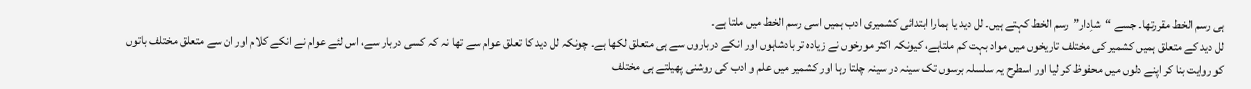ہی رسم الخط مقررتھا۔ جسے “شاِدار”رسم الخط کہتے ہیں۔ لل دید یا ہمارا ابتدائی کشمیری ادب ہمیں اسی رسم الخط میں ملتا ہے۔
لل دید کے متعلق ہمیں کشمیر کی مختلف تاریخوں میں مواد بہت کم ملتاہے، کیونکہ اکثر مورخوں نے زیادہ تر بادشاہوں اور انکے درباروں سے ہی متعلق لکھا ہے۔ چونکہ لل دید کا تعلق عوام سے تھا نہ کہ کسی دربار سے، اس لئے عوام نے انکے کلام اور ان سے متعلق مختلف باتوں کو روایت بنا کر اپنے دلوں میں محفوظ کر لیا اور اسطرح یہ سلسلہ برسوں تک سینہ در سینہ چلتا رہا اور کشمیر میں علم و ادب کی روشنی پھیلتے ہی مختلف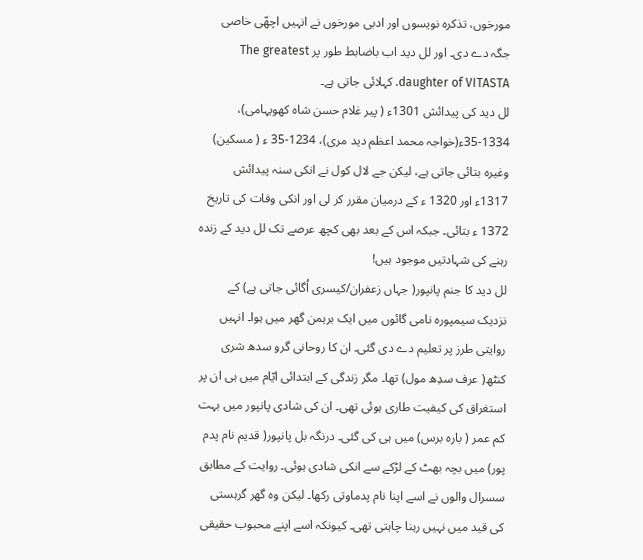مورخوں، تذکرہ نویسوں اور ادبی مورخوں نے انہیں اچھّی خاصی جگہ دے دی۔ اور لل دید اب باضابط طور پر The greatest daughter of VITASTA. کہلائی جاتی ہے۔
لل دید کی پیدائش 1301ء ( پیر غلام حسن شاہ کھویہامی)، 1334-35ء(خواجہ محمد اعظم دید مری)، 1234-35 ء ( مسکین) وغیرہ بتائی جاتی ہے، لیکن جے لال کول نے انکی سنہ پیدائش 1317ء اور 1320 ء کے درمیان مقرر کر لی اور انکی وفات کی تاریخ 1372 ء بتائی۔ جبکہ اس کے بعد بھی کچھ عرصے تک لل دید کے زندہ رہنے کی شہادتیں موجود ہیں!
لل دید کا جنم پانپور( جہاں زعفران/کیسری اُگائی جاتی ہے) کے نزدیک سیمپورہ نامی گائوں میں ایک برہمن گھر میں ہوا۔ انہیں روایتی طرز پر تعلیم دے دی گئی۔ ان کا روحانی گرو سدھ شری کنٹھ( عرف سدِھ مول) تھا۔ مگر زندگی کے ابتدائی ایّام میں ہی ان پر استغراق کی کیفیت طاری ہوئی تھی۔ ان کی شادی پانپور میں بہت کم عمر ( بارہ برس) میں ہی کی گئی۔ درنگہ بل پانپور( قدیم نام پدم پور) میں بچہ بھٹ کے لڑکے سے انکی شادی ہوئی۔ روایت کے مطابق سسرال والوں نے اسے اپنا نام پدماوتی رکھا۔ لیکن وہ گھر گرہستی کی قید میں نہیں رہنا چاہتی تھی۔ کیونکہ اسے اپنے محبوب حقیقی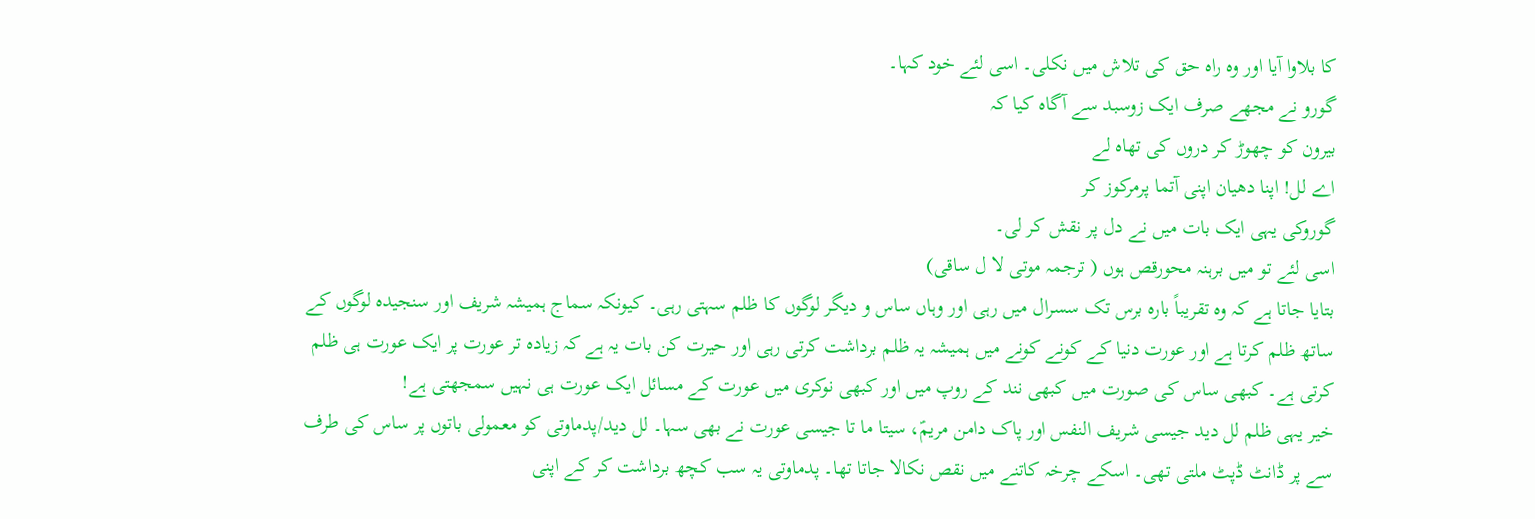کا بلاوا آیا اور وہ راہ حق کی تلاش میں نکلی۔ اسی لئے خود کہا۔
گورو نے مجھے صرف ایک زوسبد سے آگاہ کیا کہ
بیرون کو چھوڑ کر دروں کی تھاہ لے
اے لل! اپنا دھیان اپنی آتما پرمرکوز کر
گوروکی یہی ایک بات میں نے دل پر نقش کر لی۔
اسی لئے تو میں برہنہ محورقص ہوں ( ترجمہ موتی لا ل ساقی)
بتایا جاتا ہے کہ وہ تقریباً بارہ برس تک سسرال میں رہی اور وہاں ساس و دیگر لوگوں کا ظلم سہتی رہی۔ کیونکہ سماج ہمیشہ شریف اور سنجیدہ لوگوں کے ساتھ ظلم کرتا ہے اور عورت دنیا کے کونے کونے میں ہمیشہ یہ ظلم برداشت کرتی رہی اور حیرت کن بات یہ ہے کہ زیادہ تر عورت پر ایک عورت ہی ظلم کرتی ہے۔ کبھی ساس کی صورت میں کبھی نند کے روپ میں اور کبھی نوکری میں عورت کے مسائل ایک عورت ہی نہیں سمجھتی ہے!
خیر یہی ظلم لل دید جیسی شریف النفس اور پاک دامن مریمؑ، سیتا ما تا جیسی عورت نے بھی سہا۔ لل دید/پدماوتی کو معمولی باتوں پر ساس کی طرف سے پر ڈانٹ ڈپٹ ملتی تھی۔ اسکے چرخہ کاتنے میں نقص نکالا جاتا تھا۔ پدماوتی یہ سب کچھ برداشت کر کے اپنی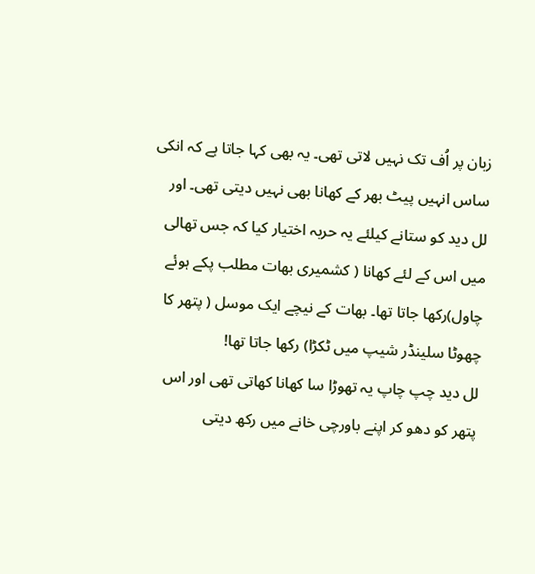زبان پر اُف تک نہیں لاتی تھی۔ یہ بھی کہا جاتا ہے کہ انکی ساس انہیں پیٹ بھر کے کھانا بھی نہیں دیتی تھی۔ اور لل دید کو ستانے کیلئے یہ حربہ اختیار کیا کہ جس تھالی میں اس کے لئے کھانا ( کشمیری بھات مطلب پکے ہوئے چاول)رکھا جاتا تھا۔ بھات کے نیچے ایک موسل ( پتھر کا چھوٹا سلینڈر شیپ میں ٹکڑا) رکھا جاتا تھا!
لل دید چپ چاپ یہ تھوڑا سا کھانا کھاتی تھی اور اس پتھر کو دھو کر اپنے باورچی خانے میں رکھ دیتی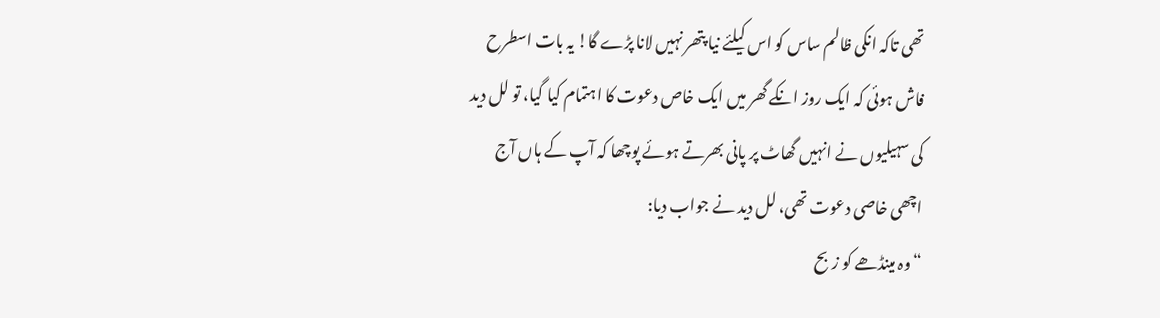تھی تاکہ انکی ظالم ساس کو اس کیلئے نیا پتھر نہیں لانا پڑے گا! یہ بات اسطرح فاش ہوئی کہ ایک روز انکے گھر میں ایک خاص دعوت کا اہتمام کیا گیا، تو لل دید کی سہیلیوں نے انہیں گھاٹ پر پانی بھرتے ہوئے پوچھا کہ آپ کے ہاں آج اچھی خاصی دعوت تھی، لل دید نے جواب دیا:
“وہ مینڈھے کو زبح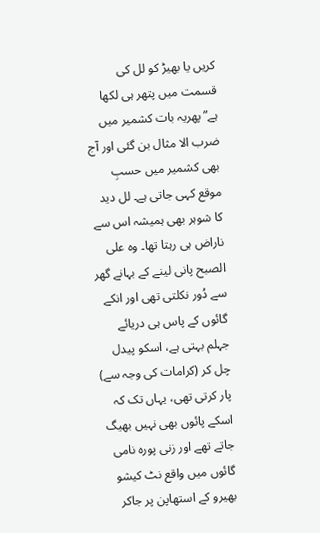کریں یا بھیڑ کو لل کی قسمت میں پتھر ہی لکھا ہے” پھریہ بات کشمیر میں ضرب الا مثال بن گئی اور آج بھی کشمیر میں حسبِ موقع کہی جاتی ہے۔ لل دید کا شوہر بھی ہمیشہ اس سے ناراض ہی رہتا تھا۔ وہ علی الصبح پانی لینے کے بہانے گھر سے دُور نکلتی تھی اور انکے گائوں کے پاس ہی دریائے جہلم بہتی ہے، اسکو پیدل چل کر (کرامات کی وجہ سے) پار کرتی تھی، یہاں تک کہ اسکے پائوں بھی نہیں بھیگ جاتے تھے اور زنی پورہ نامی گائوں میں واقع نٹ کیشو بھیرو کے استھاپن پر جاکر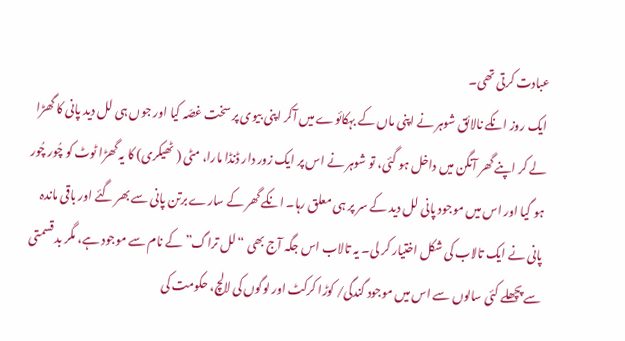عبادت کرتی تھی۔
ایک روز انکے نالائق شوہر نے اپنی ماں کے بہکائوے میں آکر اپنی بیوی پر سخت غصّہ کیا اور جوں ہی لل دید پانی کا گھڑا لے کر اپنے گھر آنگن میں داخل ہو گئی، تو شوہر نے اس پر ایک زور دار ڈنڈا مارا، مٹی ( ٹھیکری) کا یہ گھڑا ٹوٹ کو چُور چُور ہو گیا اور اس میں موجود پانی لل دید کے سر پر ہی معلق رہا۔ انکے گھر کے سارے برتن پانی سے بھر گئے اور باقی ماندہ پانی نے ایک تالاب کی شکل اختیار کر لی۔ یہ تالاب اس جگہ آج بھی “لل تراگ” کے نام سے موجود ہے، مگر بد قسمتی سے پچھلے کئی سالوں سے اس میں موجود گندگی/ کوڑا کرکٹ اور لوگوں کی لالچ، حکومت کی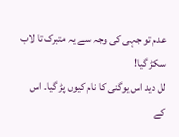عدم تو جہی کی وجہ سے یہ متبرک تا لاب سکڑ گیا!
لل دید اس یوگنی کا نام کیوں پڑ گیا۔ اس کے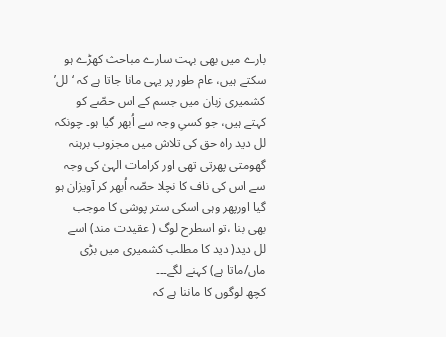بارے میں بھی بہت سارے مباحث کھڑے ہو سکتے ہیں، عام طور پر یہی مانا جاتا ہے کہ ‘لل’ کشمیری زبان میں جسم کے اس حصّے کو کہتے ہیں، جو کسیِ وجہ سے اُبھر گیا ہو۔ چونکہ لل دید راہ حق کی تلاش میں مجزوب برہنہ گھومتی پھرتی تھی اور کرامات الہیٰ کی وجہ سے اس کی ناف کا نچلا حصّہ اُبھر کر آویزان ہو گیا اورپھر وہی اسکی ستر پوشی کا موجب بھی بنا ،تو اسطرح لوگ ( عقیدت مند) اسے لل دید( دید کا مطلب کشمیری میں بڑی ماں/ماتا ہے) کہنے لگے۔۔۔
کچھ لوگوں کا ماننا ہے کہ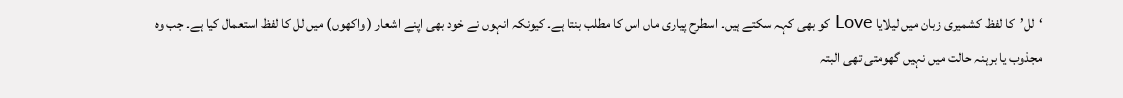‘لل’کا لفظ کشمیری زبان میں لیلایا Love کو بھی کہہ سکتے ہیں۔ اسطرح پیاری ماں اس کا مطلب بنتا ہے۔ کیونکہ انہوں نے خود بھی اپنے اشعار ( واکھوں) میں لل کا لفظ استعمال کیا ہے۔ جب وہ مجذوب یا برہنہ حالت میں نہیں گھومتی تھی البتہ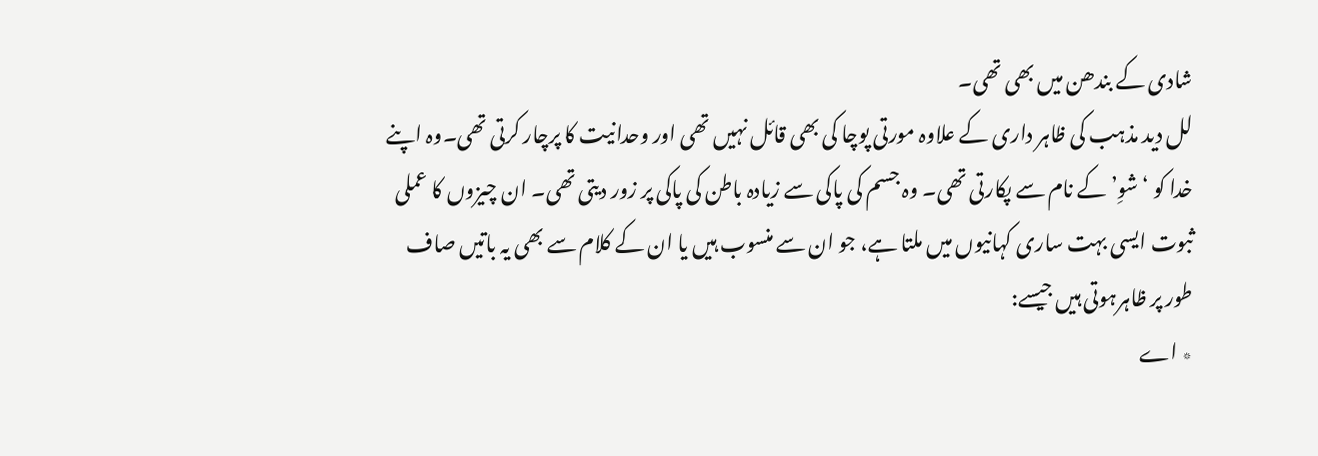شادی کے بندھن میں بھی تھی۔
لل دید مذہب کی ظاہر داری کے علاوہ مورتی پوچا کی بھی قائل نہیں تھی اور وحدانیت کا پرچار کرتی تھی۔وہ اپنے خدا کو ‘شوِ’ کے نام سے پکارتی تھی۔ وہ جسم کی پاکی سے زیادہ باطن کی پاکی پر زور دیتی تھی۔ ان چیزوں کا عملی ثبوت ایسی بہت ساری کہانیوں میں ملتا ہے، جو ان سے منسوب ہیں یا ان کے کلام سے بھی یہ باتیں صاف طور پر ظاہرہوتی ہیں جیسے:
٭ اے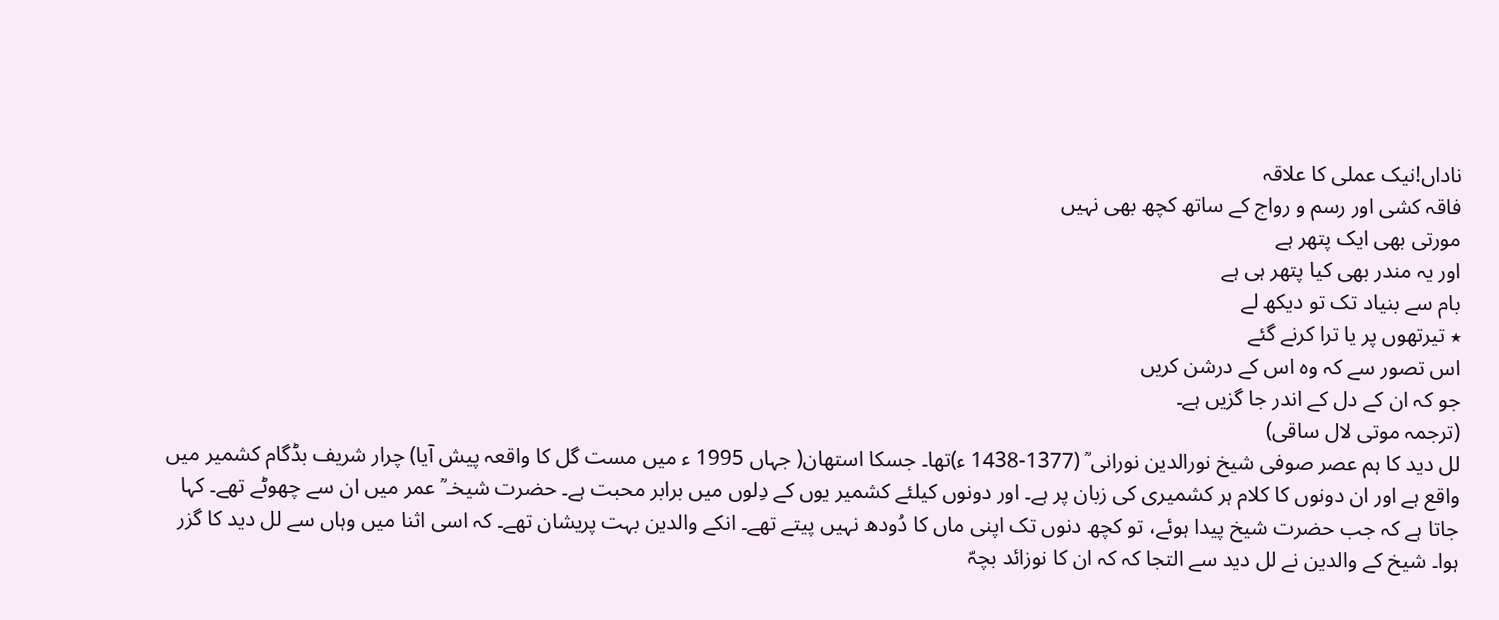ناداں!نیک عملی کا علاقہ
فاقہ کشی اور رسم و رواج کے ساتھ کچھ بھی نہیں
مورتی بھی ایک پتھر ہے
اور یہ مندر بھی کیا پتھر ہی ہے
بام سے بنیاد تک تو دیکھ لے
٭ تیرتھوں پر یا ترا کرنے گئے
اس تصور سے کہ وہ اس کے درشن کریں
جو کہ ان کے دل کے اندر جا گزیں ہے۔
(ترجمہ موتی لال ساقی)
لل دید کا ہم عصر صوفی شیخ نورالدین نورانی ؒ (1377-1438 ء)تھا۔ جسکا استھان( جہاں 1995 ء میں مست گل کا واقعہ پیش آیا) چرار شریف بڈگام کشمیر میں واقع ہے اور ان دونوں کا کلام ہر کشمیری کی زبان پر ہے۔ اور دونوں کیلئے کشمیر یوں کے دِلوں میں برابر محبت ہے۔ حضرت شیخـ ؒ عمر میں ان سے چھوٹے تھے۔ کہا جاتا ہے کہ جب حضرت شیخ پیدا ہوئے، تو کچھ دنوں تک اپنی ماں کا دُودھ نہیں پیتے تھے۔ انکے والدین بہت پریشان تھے۔ کہ اسی اثنا میں وہاں سے لل دید کا گزر ہوا۔ شیخ کے والدین نے لل دید سے التجا کہ کہ ان کا نوزائد بچہّ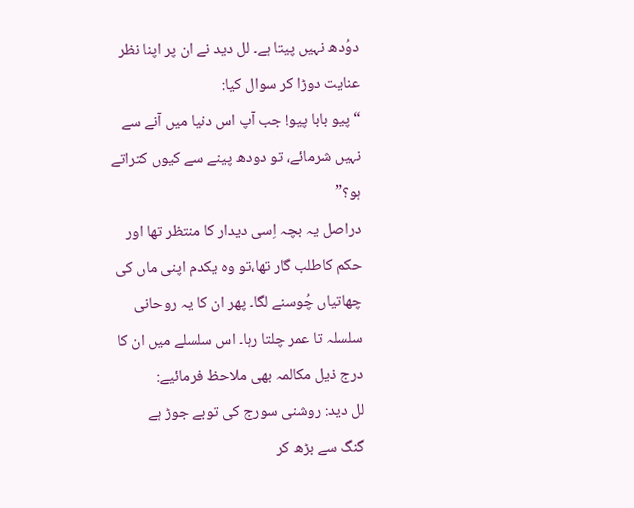دوُدھ نہیں پیتا ہے۔ لل دید نے ان پر اپنا نظر عنایت دوڑا کر سوال کیا:
“پیو بابا پیو! جب آپ اس دنیا میں آنے سے نہیں شرمائے، تو دودھ پینے سے کیوں کتراتے ہو؟”
دراصل یہ بچہ اِسی دیدار کا منتظر تھا اور حکم کاطلب گار تھا،تو وہ یکدم اپنی ماں کی چھاتیاں چُوسنے لگا۔ پھر ان کا یہ روحانی سلسلہ تا عمر چلتا رہا۔ اس سلسلے میں ان کا درج ذیل مکالمہ بھی ملاحظ فرمائیے:
لل دید: روشنی سورج کی توبے جوڑ ہے
گنگ سے بڑھ کر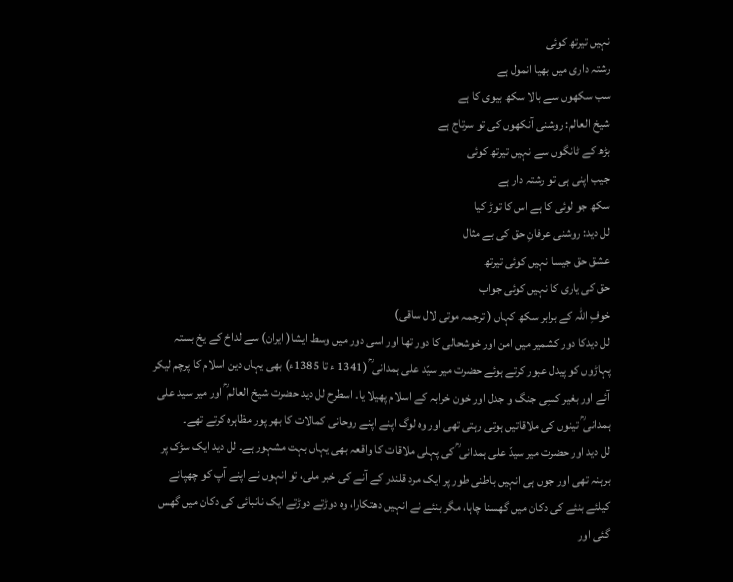نہیں تیرتھ کوئی
رشتہ داری میں بھیا انمول ہے
سب سکھوں سے بالا سکھ بیوی کا ہے
شیخ العالم: روشنی آنکھوں کی تو سرتاج ہے
بڑھ کے ٹانگوں سے نہیں تیرتھ کوئی
جیب اپنی ہی تو رشتہ دار ہے
سکھ جو لوئی کا ہے اس کا توڑ کیا
لل دید: روشنی عرفانِ حق کی بے مثال
عشق حق جیسا نہیں کوئی تیرتھ
حق کی یاری کا نہیں کوئی جواب
خوفِ اللہ کے برابر سکھ کہاں ( ترجمہ موتی لال ساقی)
لل دیدکا دور کشمیر میں امن اور خوشحالی کا دور تھا اور اسی دور میں وسط ایشا( ایران) سے لداخ کے یخ بستہ پہاڑوں کو پیدل عبور کرتے ہوئے حضرت میر سیّد علی ہمدانی ؒ (1341 ء تا 1385ء) بھی یہاں دین اسلام کا پرچم لیکر آئے اور بغیر کسِی جنگ و جدل اور خون خرابہ کے اسلام پھیلا یا۔ اسطرح لل دید حضرت شیخ العالم ؒ اور میر سید علی ہمدانی ؒ تینوں کی ملاقاتیں ہوتی رہتی تھی اور وہ لوگ اپنے اپنے روحانی کمالات کا بھر پور مظاہرہ کرتے تھے۔
لل دید اور حضرت میر سیدّ علی ہمدانی ؒ کی پہلی ملاقات کا واقعہ بھی یہاں بہت مشہور ہے۔ لل دید ایک سڑک پر برہنہ تھی اور جوں ہی انہیں باطنی طور پر ایک مرد قلندر کے آنے کی خبر ملی، تو انہوں نے اپنے آپ کو چھپانے کیلئے بنئے کی دکان میں گھسنا چاہا، مگر بنئے نے انہیں دھتکارا، وہ دوڑتے دوڑتے ایک نانبائی کی دکان میں گھس گئی اور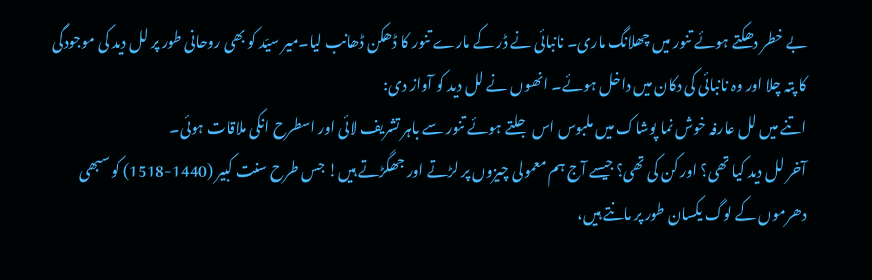بے خطر دھکتے ہوئے تنور میں چھلانگ ماری۔ نانبائی نے ڈر کے مارے تنور کا ڈھکن ڈھانب لیا۔میر سیّد کو بھی روحانی طور پر لل دید کی موجودگی کا پتہ چلا اور وہ نانبائی کی دکان میں داخل ہوئے۔ انھوں نے لل دید کو آواز دی:
اتنے میں لل عارفہ خوش نما پوشاک میں ملبوس اس جلتے ہوئے تنور سے باہر تشریف لائی اور اسطرح انکی ملاقات ہوئی۔
آخر لل دید کیا تھی؟ اور کن کی تھی؟ جیسے آج ہم معمولی چیزوں پر لڑتے اور جھگڑتے ہیں! جس طرح سنت کبیر (1440-1518) کو سبھی دھرموں کے لوگ یکسان طور پر مانتے ہیں،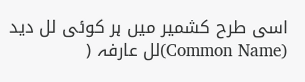اسی طرح کشمیر میں ہر کوئی لل دید (Common Name)لل عارفہ (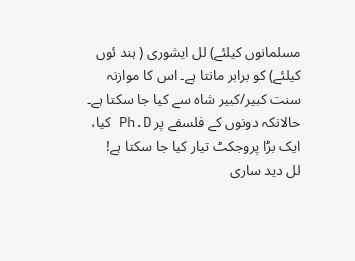مسلمانوں کیلئے) لل ایشوری ( ہند ئوں کیلئے) کو برابر مانتا ہے۔ اس کا موازنہ سنت کبیر/کبیر شاہ سے کیا جا سکتا ہے۔ حالانکہ دونوں کے فلسفے پر Ph.D کیا، ایک بڑا پروجکٹ تیار کیا جا سکتا ہے!
لل دید ساری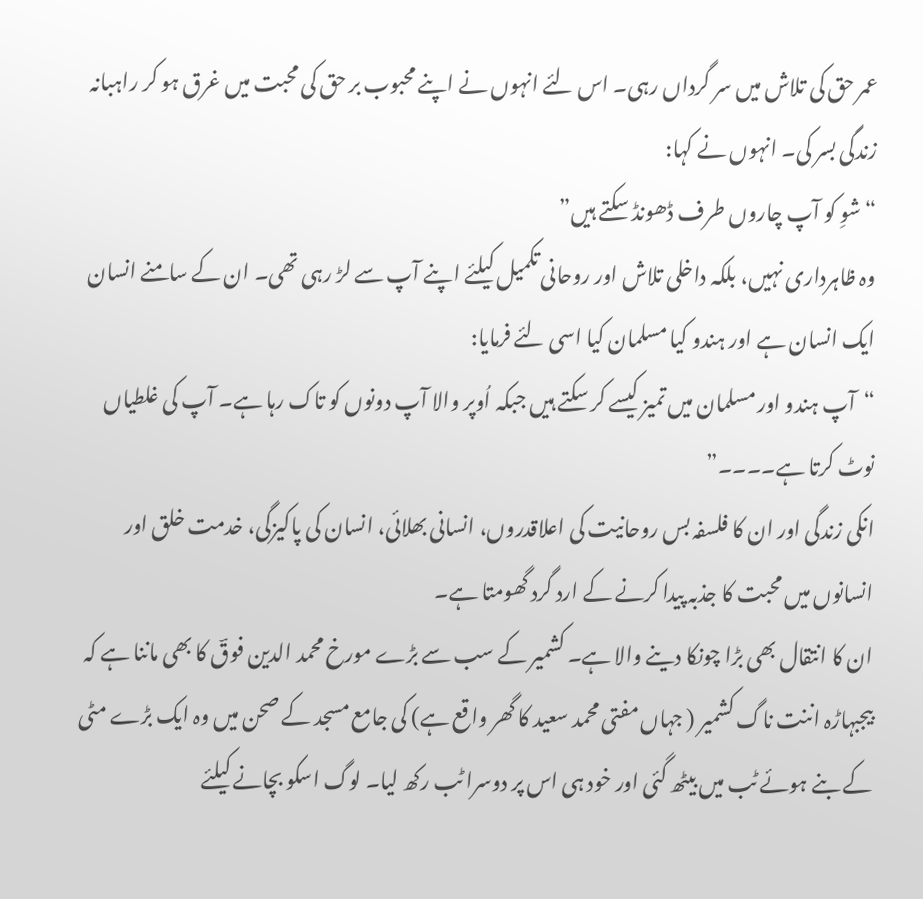عمر حق کی تلاش میں سر گرداں رہی۔ اس لئے انہوں نے اپنے محبوب بر حق کی محبت میں غرق ہو کر راہبانہ زندگی بسر کی۔ انہوں نے کہا:
“شوِ کو آپ چاروں طرف ڈھونڈ سکتے ہیں”
وہ ظاہرداری نہیں، بلکہ داخلی تلاش اور روحانی تکمیل کیلئے اپنے آپ سے لڑ رہی تھی۔ ان کے سامنے انسان ایک انسان ہے اور ہندو کیا مسلمان کیا اسی لئے فرمایا:
“آپ ہندو اور مسلمان میں تمیز کیسے کر سکتے ہیں جبکہ اُوپر والا آپ دونوں کو تاک رہا ہے۔ آپ کی غلطیاں نوٹ کرتا ہے۔۔۔۔”
انکی زندگی اور ان کا فلسفہ بس روحانیت کی اعلاقدروں، انسانی بھلائی، انسان کی پاکیزگی، خدمت خلق اور انسانوں میں محبت کا جذبہ پیدا کرنے کے ارد گرد گھومتا ہے۔
ان کا انتقال بھی بڑا چونکا دینے والا ہے۔ کشمیر کے سب سے بڑے مورخ محمد الدین فوقؔ کا بھی ماننا ہے کہ بیجبہاڑہ اننت ناگ کشمیر ( جہاں مفتی محمد سعید کا گھر واقع ہے) کی جامع مسجد کے صحن میں وہ ایک بڑے مٹی کے بنے ہوئے ٹب میں بیٹھ گئی اور خود ہی اس پر دوسرا ٹب رکھ لیا۔ لوگ اسکو بچانے کیلئے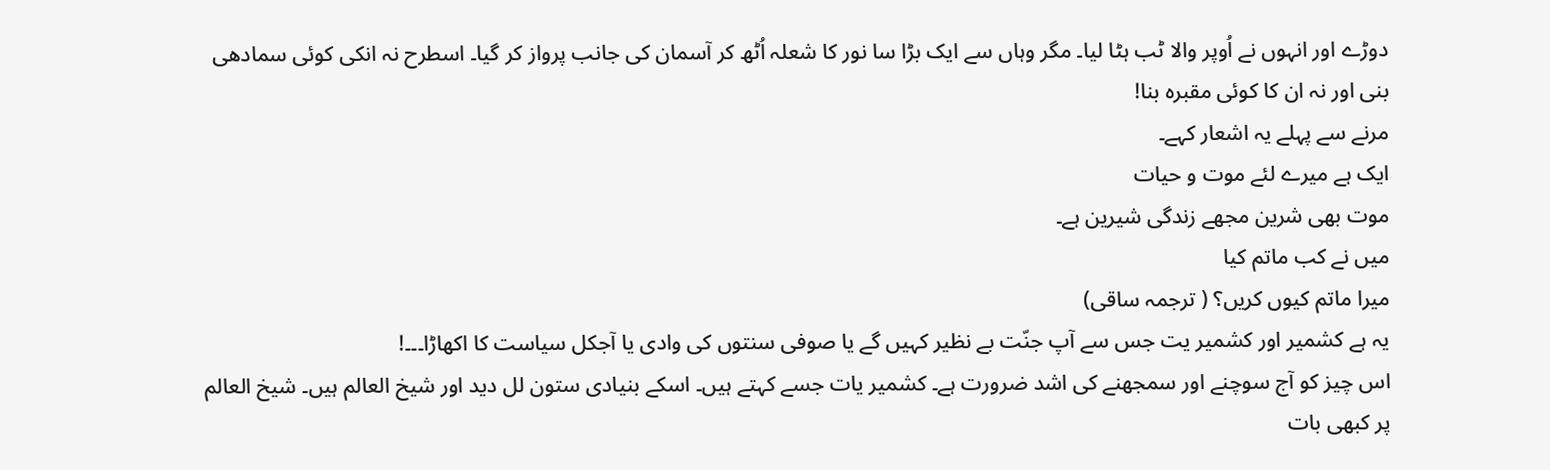دوڑے اور انہوں نے اُوپر والا ٹب ہٹا لیا۔ مگر وہاں سے ایک بڑا سا نور کا شعلہ اُٹھ کر آسمان کی جانب پرواز کر گیا۔ اسطرح نہ انکی کوئی سمادھی بنی اور نہ ان کا کوئی مقبرہ بنا!
مرنے سے پہلے یہ اشعار کہے۔
ایک ہے میرے لئے موت و حیات
موت بھی شرین مجھے زندگی شیرین ہے۔
میں نے کب ماتم کیا
میرا ماتم کیوں کریں؟ ( ترجمہ ساقی)
یہ ہے کشمیر اور کشمیر یت جس سے آپ جنّت بے نظیر کہیں گے یا صوفی سنتوں کی وادی یا آجکل سیاست کا اکھاڑا۔۔۔!
اس چیز کو آج سوچنے اور سمجھنے کی اشد ضرورت ہے۔ کشمیر یات جسے کہتے ہیں۔ اسکے بنیادی ستون لل دید اور شیخ العالم ہیں۔ شیخ العالم پر کبھی بات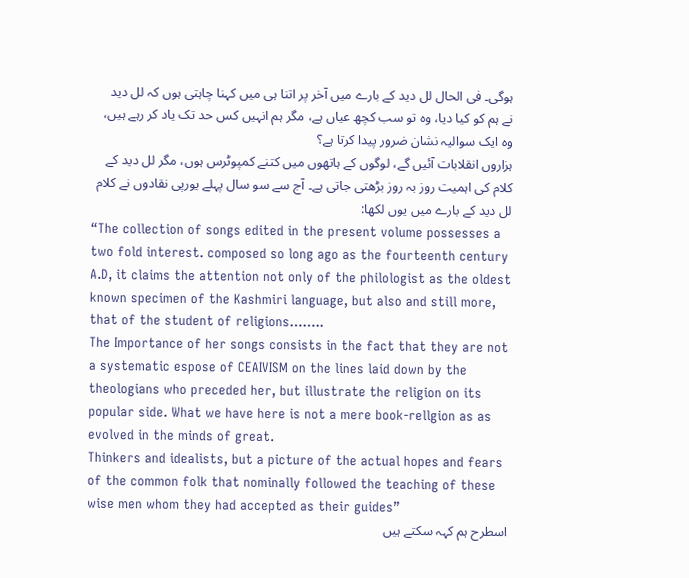ہوگی۔ فی الحال لل دید کے بارے میں آخر پر اتنا ہی میں کہنا چاہتی ہوں کہ لل دید نے ہم کو کیا دیا، وہ تو سب کچھ عیاں ہے، مگر ہم انہیں کس حد تک یاد کر رہے ہیں، وہ ایک سوالیہ نشان ضرور پیدا کرتا ہے؟
ہزاروں انقلابات آئیں گے، لوگوں کے ہاتھوں میں کتنے کمپوٹرس ہوں، مگر لل دید کے کلام کی اہمیت روز بہ روز بڑھتی جاتی ہے۔ آج سے سو سال پہلے یورپی نقادوں نے کلام لل دید کے بارے میں یوں لکھا:
“The collection of songs edited in the present volume possesses a two fold interest. composed so long ago as the fourteenth century A.D, it claims the attention not only of the philologist as the oldest known specimen of the Kashmiri language, but also and still more, that of the student of religions……..
The Importance of her songs consists in the fact that they are not a systematic espose of CEAIVISM on the lines laid down by the theologians who preceded her, but illustrate the religion on its popular side. What we have here is not a mere book-rellgion as as evolved in the minds of great.
Thinkers and idealists, but a picture of the actual hopes and fears of the common folk that nominally followed the teaching of these wise men whom they had accepted as their guides”
اسطرح ہم کہہ سکتے ہیں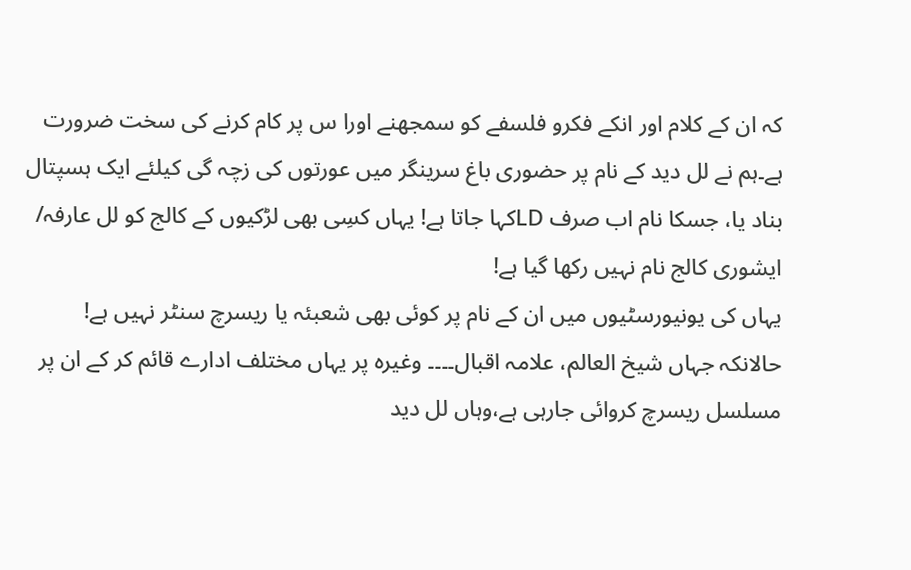کہ ان کے کلام اور انکے فکرو فلسفے کو سمجھنے اورا س پر کام کرنے کی سخت ضرورت ہے۔ہم نے لل دید کے نام پر حضوری باغ سرینگر میں عورتوں کی زچہ گی کیلئے ایک ہسپتال بناد یا، جسکا نام اب صرف LDکہا جاتا ہے! یہاں کسِی بھی لڑکیوں کے کالج کو لل عارفہ/ ایشوری کالج نام نہیں رکھا گیا ہے!
یہاں کی یونیورسٹیوں میں ان کے نام پر کوئی بھی شعبئہ یا ریسرچ سنٹر نہیں ہے! حالانکہ جہاں شیخ العالم، علامہ اقبال۔۔۔۔ وغیرہ پر یہاں مختلف ادارے قائم کر کے ان پر مسلسل ریسرچ کروائی جارہی ہے،وہاں لل دید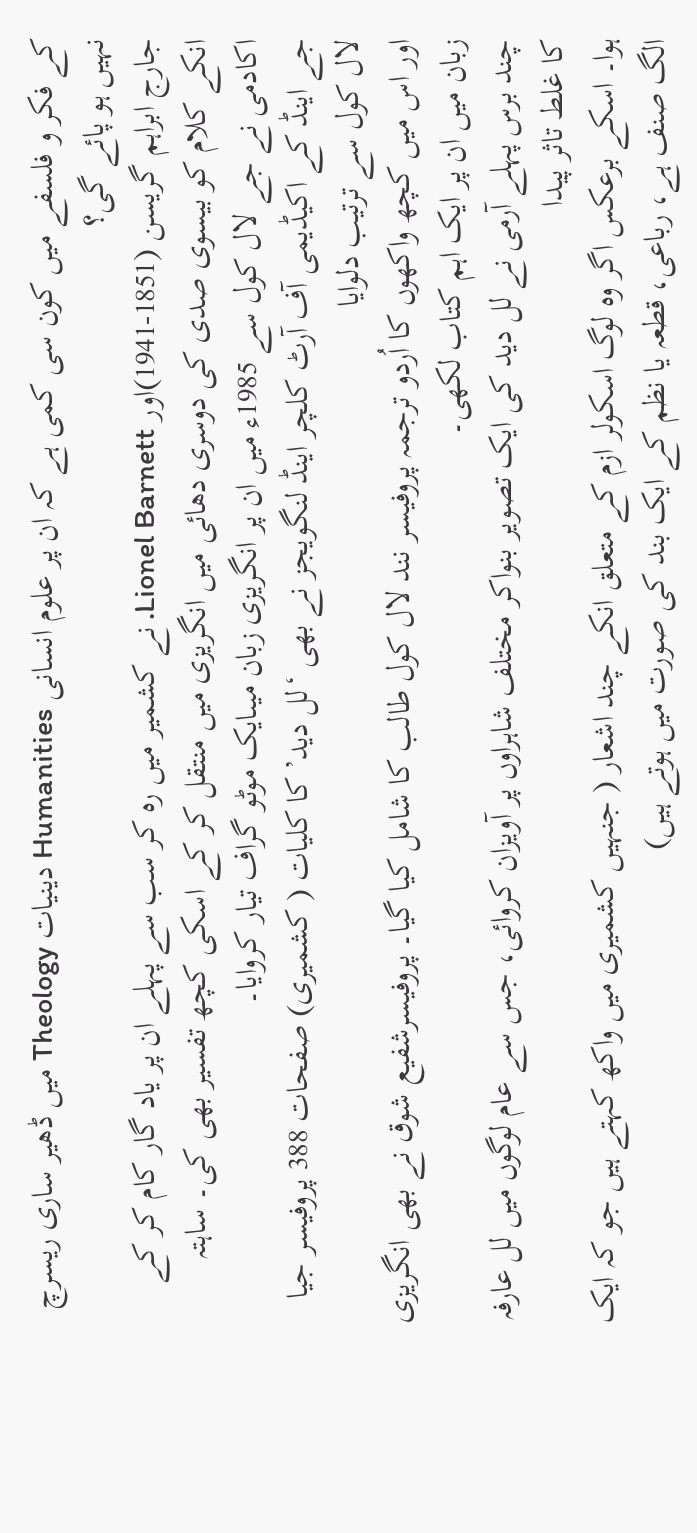کے فکر و فلسفے میں کون سی کمی ہے کہ ان پر علوم انسانی Humanities دینیات Theology میں ڈھیر ساری ریسرچ نہیں ہو پائے گی؟
جارج ابراہم گریسن (1851-1941)اور Lionel Barnett. نے کشمیر میں رہ کر سب سے پہلے ان پر یاد گار کام کر کے انکے کلام کو بیسوی صدی کی دوسری دھائی میں انگریزی میں منتقل کر کے اسکی کچھ تفسیر بھی کی۔ ساہتہ اکادمی نے جے لال کول سے 1985ء میں ان پر انگریزی زبان میںایک موٹو گراف تیار کروایا۔
جے اینڈ کے اکیڈیمی آف آرٹ کلچر اینڈ لنگویجز نے بھی ‘لل دید’ کا کلیات ( کشمیری) صفحات 388 پروفیسر جیا لال کول سے ترتیب دلوایا
اور اس میں کچھ واکھوں کا اُردو ترجمہ پروفیسر نند لال کول طالب کا شامل کیا گیا۔ پروفیسرشفیع شوق نے بھی انگریزی زبان میں ان پر ایک اہم کتاب لکھی۔
چند برس پہلے آرمی نے لل دید کی ایک تصویر بنواکر مختلف شاہراوں پر آویزان کروائی، جس سے عام لوگوں میں لل عارفہ کا غلط تاثر پیدا
ہوا۔ اسکے برعکس اگر وہ لوگ اسکولر ازم کے متعلق انکے چند اشعار ( جنہیں کشمیری میں واکھ کہتے ہیں جو کہ ایک الگ صنف ہے، رباعی، قطعہ یا نظم کے ایک بند کی صورت میں ہوتے ہیں)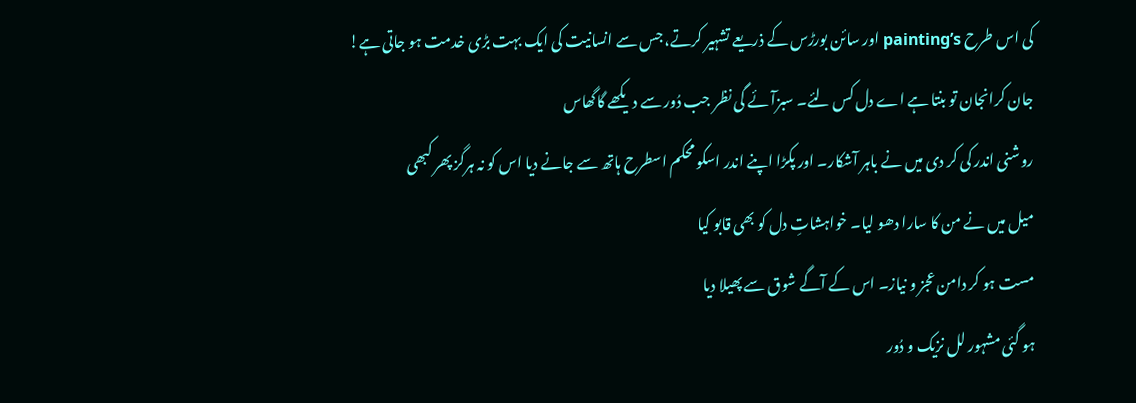کی اس طرح painting’s اور سائن بورڑس کے ذریعے تشہیر کرتے، جس سے انسانیت کی ایک بہت بڑی خدمت ہو جاتی ہے!
جان کرانجان تو بنتا ہے اے دل کس لئے۔ سبزآئے گی نظر جب دُور سے دیکھے گاگھاس
روشنی اندر کی کر دی میں نے باہر آشکار۔ اور پکڑا اپنے اندر اسکو محکم اسطرح ہاتھ سے جانے دیا اس کو نہ ہرگز پھر کبھی
میل میں نے من کا سارا دھو لیا۔ خواہشاتِ دل کو بھی قابو کیا
مست ہو کر دامن عجز و نیاز۔ اس کے آگے شوق سے پھیلا دیا
ہو گئی مشہور لل نزیک و دُور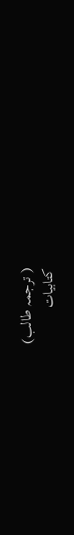( ترجمہ طالب)
کتابیات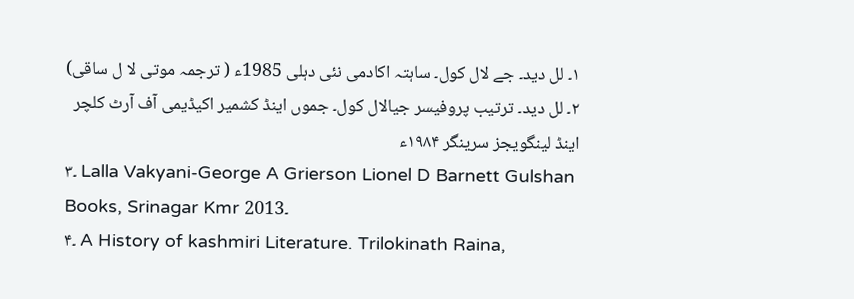۱۔ لل دید۔ جے لال کول۔ ساہتہ اکادمی نئی دہلی 1985ء ( ترجمہ موتی لا ل ساقی)
۲۔ لل دید۔ ترتیب پروفیسر جیالال کول۔ جموں اینڈ کشمیر اکیڈیمی آف آرٹ کلچر اینڈ لینگویجز سرینگر ۱۹۸۴ء
۳۔ Lalla Vakyani-George A Grierson Lionel D Barnett Gulshan Books, Srinagar Kmr 2013۔
۴۔ A History of kashmiri Literature. Trilokinath Raina,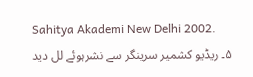Sahitya Akademi New Delhi 2002.
۵۔ ریڈیو کشمیر سرینگر سے نشرہوئے لل دید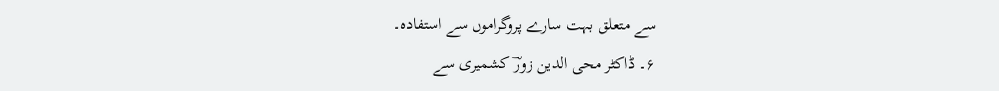سے متعلق بہت سارے پروگراموں سے استفادہ۔
۶۔ ڈاکٹر محی الدین زورؔ کشمیری سے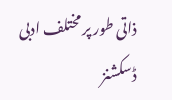ذاتی طور پر مختلف ادبی ڈسکشنز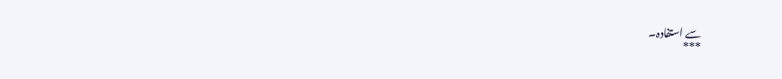سے استفادہ۔
***